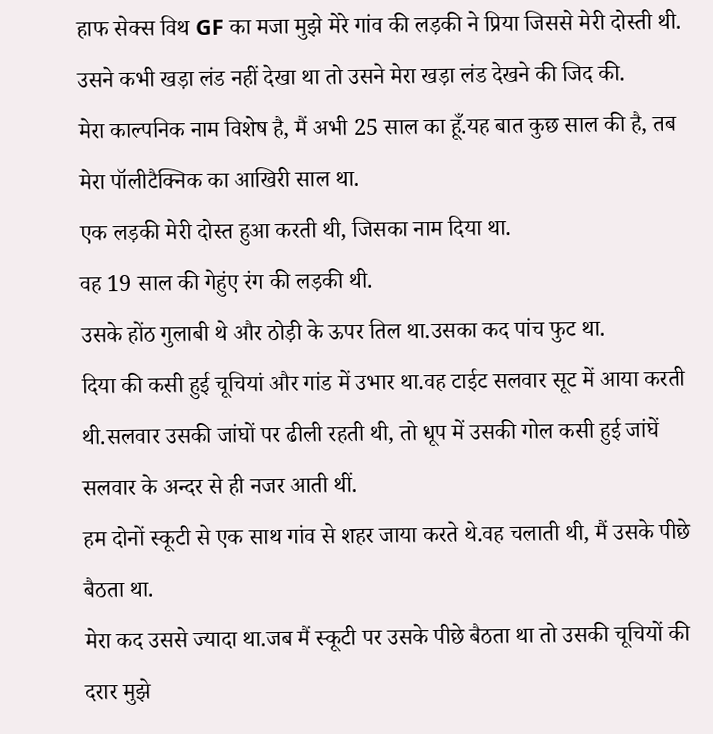हाफ सेक्स विथ GF का मजा मुझे मेरे गांव की लड़की ने प्रिया जिससे मेरी दोस्ती थी. उसने कभी खड़ा लंड नहीं देखा था तो उसने मेरा खड़ा लंड देखने की जिद की.
मेरा काल्पनिक नाम विशेष है, मैं अभी 25 साल का हूँ.यह बात कुछ साल की है, तब मेरा पॉलीटैक्निक का आखिरी साल था.
एक लड़की मेरी दोस्त हुआ करती थी, जिसका नाम दिया था.
वह 19 साल की गेहुंए रंग की लड़की थी.
उसके होंठ गुलाबी थे और ठोड़ी के ऊपर तिल था.उसका कद पांच फुट था.
दिया की कसी हुई चूचियां और गांड में उभार था.वह टाईट सलवार सूट में आया करती थी.सलवार उसकी जांघों पर ढीली रहती थी, तो धूप में उसकी गोल कसी हुई जांघें सलवार के अन्दर से ही नजर आती थीं.
हम दोनों स्कूटी से एक साथ गांव से शहर जाया करते थे.वह चलाती थी, मैं उसके पीछे बैठता था.
मेरा कद उससे ज्यादा था.जब मैं स्कूटी पर उसके पीछे बैठता था तो उसकी चूचियों की दरार मुझे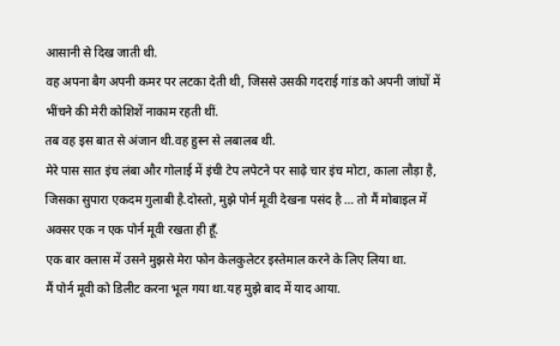आसानी से दिख जाती थी.
वह अपना बैग अपनी कमर पर लटका देती थी, जिससे उसकी गदराई गांड को अपनी जांघों में भींचने की मेरी कोशिशें नाकाम रहती थीं.
तब वह इस बात से अंजान थी.वह हुस्न से लबालब थी.
मेरे पास सात इंच लंबा और गोलाई में इंची टेप लपेटने पर साढ़े चार इंच मोटा, काला लौड़ा है, जिसका सुपारा एकदम गुलाबी है.दोस्तो, मुझे पोर्न मूवी देखना पसंद है … तो मैं मोबाइल में अक्सर एक न एक पोर्न मूवी रखता ही हूँ.
एक बार क्लास में उसने मुझसे मेरा फोन केलकुलेटर इस्तेमाल करने के लिए लिया था.
मैं पोर्न मूवी को डिलीट करना भूल गया था.यह मुझे बाद में याद आया.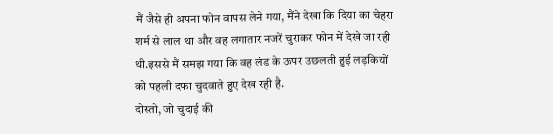मैं जैसे ही अपना फोन वापस लेने गया, मैंने देखा कि दिया का चेहरा शर्म से लाल था और वह लगातार नजरें चुराकर फोन में देखे जा रही थी.इससे मैं समझ गया कि वह लंड के ऊपर उछलती हुई लड़कियों को पहली दफा चुदवाते हुए देख रही है.
दोस्तो, जो चुदाई की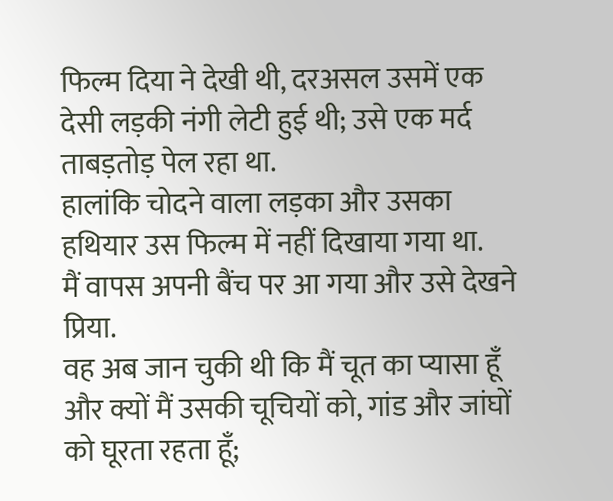फिल्म दिया ने देखी थी, दरअसल उसमें एक देसी लड़की नंगी लेटी हुई थी; उसे एक मर्द ताबड़तोड़ पेल रहा था.
हालांकि चोदने वाला लड़का और उसका हथियार उस फिल्म में नहीं दिखाया गया था.
मैं वापस अपनी बैंच पर आ गया और उसे देखने प्रिया.
वह अब जान चुकी थी कि मैं चूत का प्यासा हूँ और क्यों मैं उसकी चूचियों को, गांड और जांघों को घूरता रहता हूँ;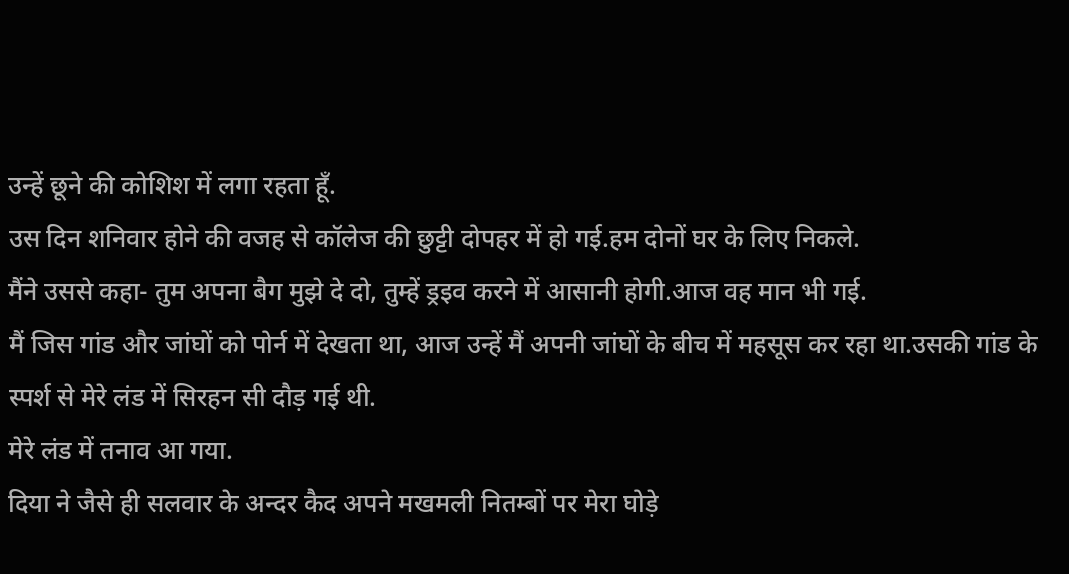उन्हें छूने की कोशिश में लगा रहता हूँ.
उस दिन शनिवार होने की वजह से कॉलेज की छुट्टी दोपहर में हो गई.हम दोनों घर के लिए निकले.
मैंने उससे कहा- तुम अपना बैग मुझे दे दो, तुम्हें ड्रइव करने में आसानी होगी.आज वह मान भी गई.
मैं जिस गांड और जांघों को पोर्न में देखता था, आज उन्हें मैं अपनी जांघों के बीच में महसूस कर रहा था.उसकी गांड के स्पर्श से मेरे लंड में सिरहन सी दौड़ गई थी.
मेरे लंड में तनाव आ गया.
दिया ने जैसे ही सलवार के अन्दर कैद अपने मखमली नितम्बों पर मेरा घोड़े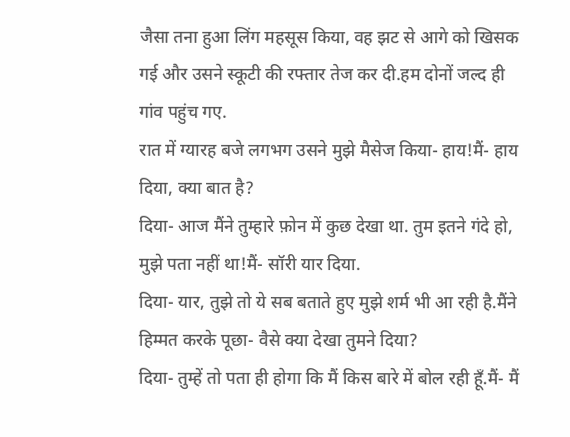जैसा तना हुआ लिंग महसूस किया, वह झट से आगे को खिसक गई और उसने स्कूटी की रफ्तार तेज कर दी.हम दोनों जल्द ही गांव पहुंच गए.
रात में ग्यारह बजे लगभग उसने मुझे मैसेज किया- हाय!मैं- हाय दिया, क्या बात है?
दिया- आज मैंने तुम्हारे फ़ोन में कुछ देखा था. तुम इतने गंदे हो, मुझे पता नहीं था!मैं- सॉरी यार दिया.
दिया- यार, तुझे तो ये सब बताते हुए मुझे शर्म भी आ रही है.मैंने हिम्मत करके पूछा- वैसे क्या देखा तुमने दिया?
दिया- तुम्हें तो पता ही होगा कि मैं किस बारे में बोल रही हूँ.मैं- मैं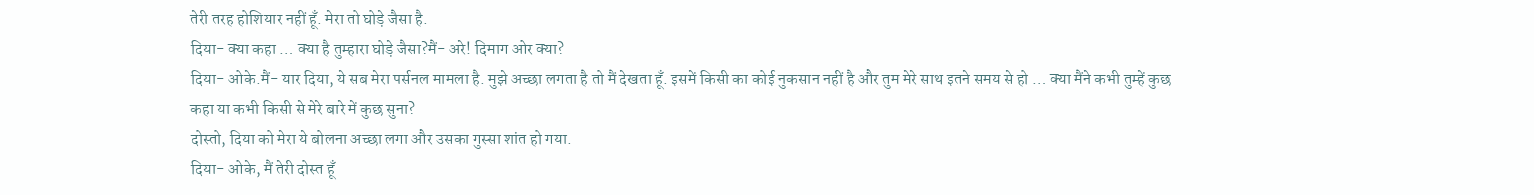तेरी तरह होशियार नहीं हूँ. मेरा तो घोड़े जैसा है.
दिया- क्या कहा … क्या है तुम्हारा घोड़े जैसा?मैं- अरे! दिमाग ओर क्या?
दिया- ओके.मैं- यार दिया, ये सब मेरा पर्सनल मामला है. मुझे अच्छा लगता है तो मैं देखता हूँ. इसमें किसी का कोई नुकसान नहीं है और तुम मेरे साथ इतने समय से हो … क्या मैंने कभी तुम्हें कुछ कहा या कभी किसी से मेरे बारे में कुछ सुना?
दोस्तो, दिया को मेरा ये बोलना अच्छा लगा और उसका गुस्सा शांत हो गया.
दिया- ओके, मैं तेरी दोस्त हूँ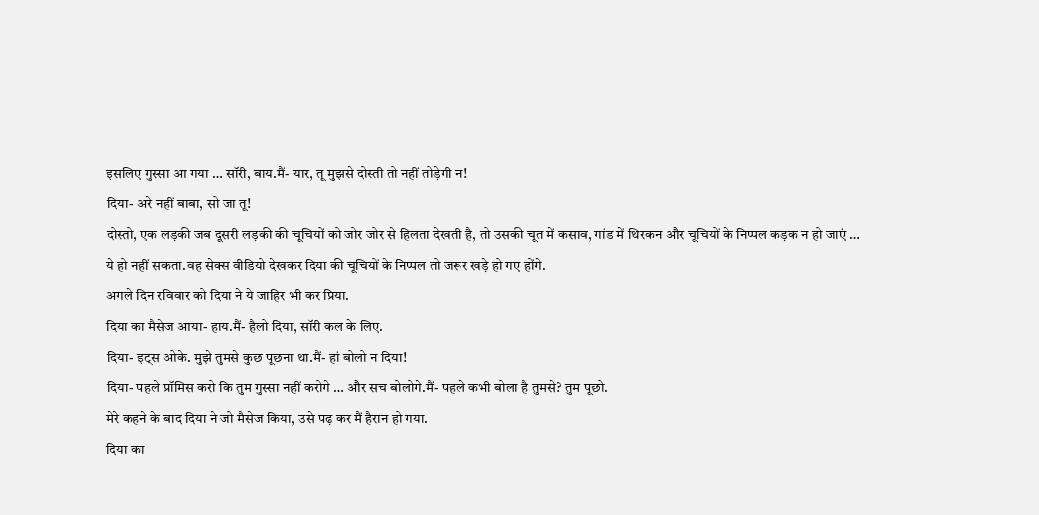इसलिए गुस्सा आ गया … सॉरी, बाय.मैं- यार, तू मुझसे दोस्ती तो नहीं तोड़ेगी न!
दिया- अरे नहीं बाबा, सो जा तू!
दोस्तो, एक लड़की जब दूसरी लड़की की चूचियों को जोर जोर से हिलता देखती है, तो उसकी चूत में कसाव, गांड में थिरकन और चूचियों के निप्पल कड़क न हो जाएं … ये हो नहीं सकता.वह सेक्स वीडियो देखकर दिया की चूचियों के निप्पल तो जरूर खड़े हो गए होंगे.
अगले दिन रविवार को दिया ने ये जाहिर भी कर प्रिया.
दिया का मैसेज आया- हाय.मैं- हैलो दिया, सॉरी कल के लिए.
दिया- इट्स ओके. मुझे तुमसे कुछ पूछना था.मैं- हां बोलो न दिया!
दिया- पहले प्रॉमिस करो कि तुम गुस्सा नहीं करोगे … और सच बोलोगे.मैं- पहले कभी बोला है तुमसे? तुम पूछो.
मेरे कहने के बाद दिया ने जो मैसेज किया, उसे पढ़ कर मैं हैरान हो गया.
दिया का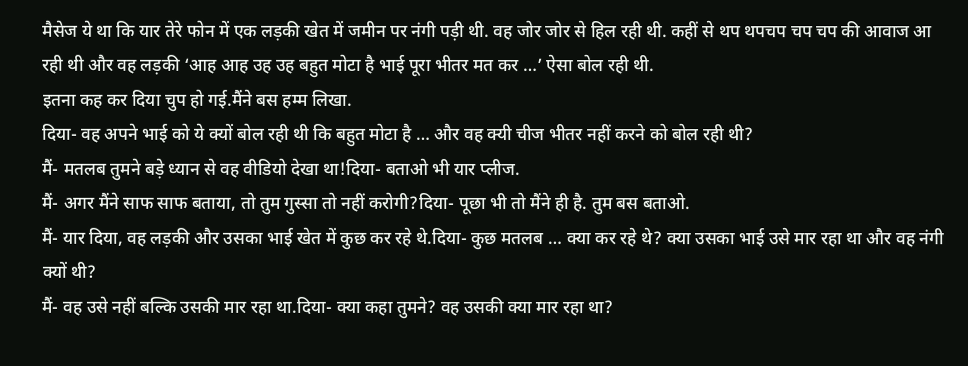मैसेज ये था कि यार तेरे फोन में एक लड़की खेत में जमीन पर नंगी पड़ी थी. वह जोर जोर से हिल रही थी. कहीं से थप थपचप चप चप की आवाज आ रही थी और वह लड़की ‘आह आह उह उह बहुत मोटा है भाई पूरा भीतर मत कर …’ ऐसा बोल रही थी.
इतना कह कर दिया चुप हो गई.मैंने बस हम्म लिखा.
दिया- वह अपने भाई को ये क्यों बोल रही थी कि बहुत मोटा है … और वह क्यी चीज भीतर नहीं करने को बोल रही थी?
मैं- मतलब तुमने बड़े ध्यान से वह वीडियो देखा था!दिया- बताओ भी यार प्लीज.
मैं- अगर मैंने साफ साफ बताया, तो तुम गुस्सा तो नहीं करोगी?दिया- पूछा भी तो मैंने ही है. तुम बस बताओ.
मैं- यार दिया, वह लड़की और उसका भाई खेत में कुछ कर रहे थे.दिया- कुछ मतलब … क्या कर रहे थे? क्या उसका भाई उसे मार रहा था और वह नंगी क्यों थी?
मैं- वह उसे नहीं बल्कि उसकी मार रहा था.दिया- क्या कहा तुमने? वह उसकी क्या मार रहा था?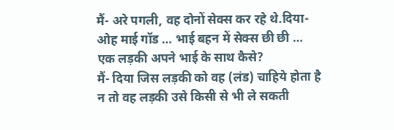मैं- अरे पगली, वह दोनों सेक्स कर रहे थे.दिया- ओह माई गॉड … भाई बहन में सेक्स छी छी … एक लड़की अपने भाई के साथ कैसे?
मैं- दिया जिस लड़की को वह (लंड) चाहिये होता है न तो वह लड़की उसे किसी से भी ले सकती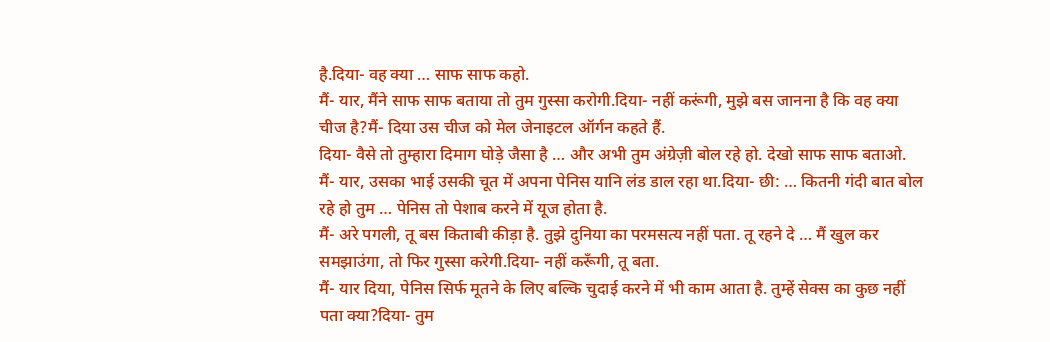है.दिया- वह क्या … साफ साफ कहो.
मैं- यार, मैंने साफ साफ बताया तो तुम गुस्सा करोगी.दिया- नहीं करूंगी, मुझे बस जानना है कि वह क्या चीज है?मैं- दिया उस चीज को मेल जेनाइटल ऑर्गन कहते हैं.
दिया- वैसे तो तुम्हारा दिमाग घोड़े जैसा है … और अभी तुम अंग्रेज़ी बोल रहे हो. देखो साफ साफ बताओ.
मैं- यार, उसका भाई उसकी चूत में अपना पेनिस यानि लंड डाल रहा था.दिया- छी: … कितनी गंदी बात बोल रहे हो तुम … पेनिस तो पेशाब करने में यूज होता है.
मैं- अरे पगली, तू बस किताबी कीड़ा है. तुझे दुनिया का परमसत्य नहीं पता. तू रहने दे … मैं खुल कर समझाउंगा, तो फिर गुस्सा करेगी.दिया- नहीं करूँगी, तू बता.
मैं- यार दिया, पेनिस सिर्फ मूतने के लिए बल्कि चुदाई करने में भी काम आता है. तुम्हें सेक्स का कुछ नहीं पता क्या?दिया- तुम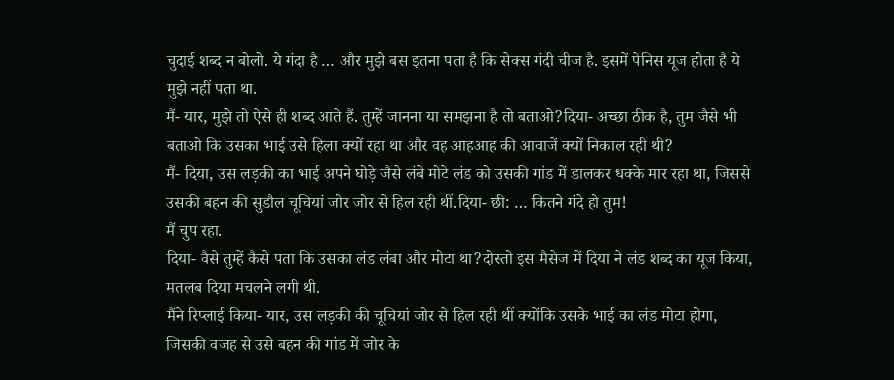चुदाई शब्द न बोलो. ये गंदा है … और मुझे बस इतना पता है कि सेक्स गंदी चीज है. इसमें पेनिस यूज होता है ये मुझे नहीं पता था.
मैं- यार, मुझे तो ऐसे ही शब्द आते हैं. तुम्हें जानना या समझना है तो बताओ?दिया- अच्छा ठीक है, तुम जैसे भी बताओ कि उसका भाई उसे हिला क्यों रहा था और वह आहआह की आवाजें क्यों निकाल रही थी?
मैं- दिया, उस लड़की का भाई अपने घोड़े जैसे लंबे मोटे लंड को उसकी गांड में डालकर धक्के मार रहा था, जिससे उसकी बहन की सुडौल चूचियां जोर जोर से हिल रही थीं.दिया- छी: … कितने गंदे हो तुम!
मैं चुप रहा.
दिया- वैसे तुम्हें कैसे पता कि उसका लंड लंबा और मोटा था?दोस्तो इस मैसेज में दिया ने लंड शब्द का यूज किया, मतलब दिया मचलने लगी थी.
मैंने रिप्लाई किया- यार, उस लड़की की चूचियां जोर से हिल रही थीं क्योंकि उसके भाई का लंड मोटा होगा, जिसकी वजह से उसे बहन की गांड में जोर के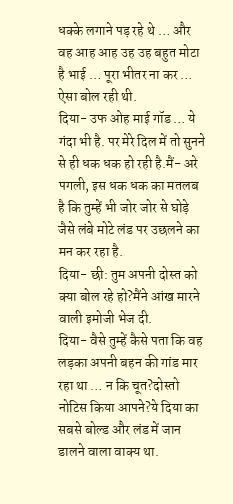धक्के लगाने पड़ रहे थे … और वह आह आह उह उह बहुत मोटा है भाई … पूरा भीतर ना कर … ऐसा बोल रही थी.
दिया- उफ ओह माई गॉड … ये गंदा भी है. पर मेरे दिल में तो सुनने से ही धक धक हो रही है.मैं- अरे पगली, इस धक धक का मतलब है कि तुम्हें भी जोर जोर से घोड़े जैसे लंबे मोटे लंड पर उछलने का मन कर रहा है.
दिया- छी: तुम अपनी दोस्त को क्या बोल रहे हो?मैंने आंख मारने वाली इमोजी भेज दी.
दिया- वैसे तुम्हें कैसे पता कि वह लड़का अपनी बहन की गांड मार रहा था … न कि चूत?दोस्तो नोटिस किया आपने?ये दिया का सबसे बोल्ड और लंड में जान डालने वाला वाक्य था.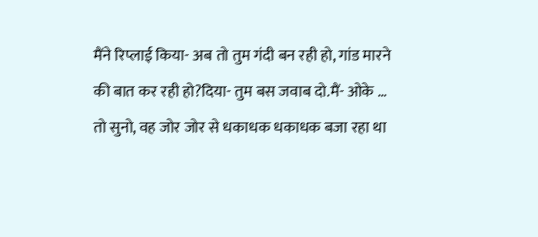मैंने रिप्लाई किया- अब तो तुम गंदी बन रही हो, गांड मारने की बात कर रही हो?दिया- तुम बस जवाब दो.मैं- ओके … तो सुनो, वह जोर जोर से धकाधक धकाधक बजा रहा था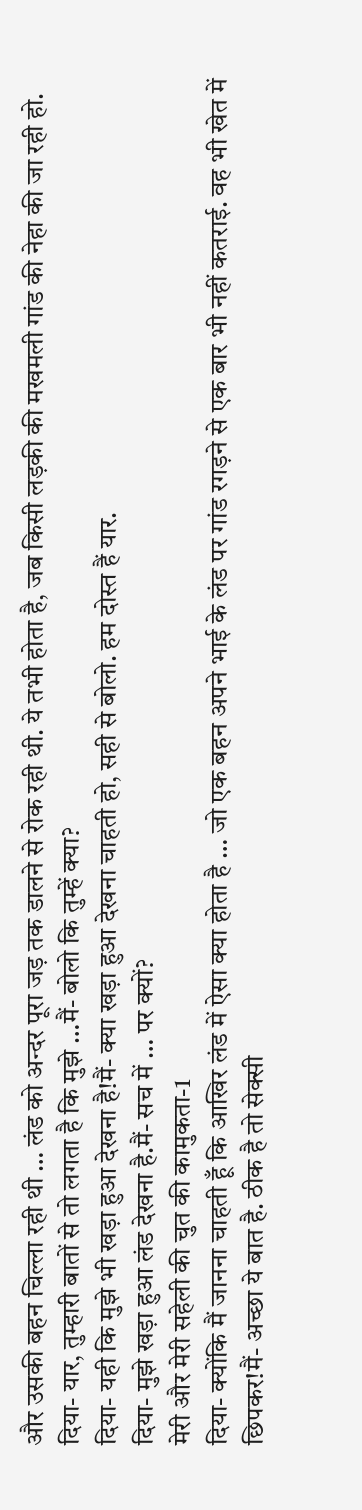और उसकी बहन चिल्ला रही थी … लंड को अन्दर पूरा जड़ तक डालने से रोक रही थी. ये तभी होता है, जब किसी लड़की की मखमली गांड की नेहा की जा रही हो.
दिया- यार, तुम्हारी बातों से तो लगता है कि मुझे …मैं- बोलो कि तुम्हें क्या?
दिया- यही कि मुझे भी खड़ा हुआ देखना है!मैं- क्या खड़ा हुआ देखना चाहती हो, सही से बोलो. हम दोस्त हैं यार.
दिया- मुझे खड़ा हुआ लंड देखना है.मैं- सच में … पर क्यों?
मेरी और मेरी सहेली की चुत की कामुकता-1
दिया- क्योंकि मैं जानना चाहती हूँ कि आखिर लंड में ऐसा क्या होता है … जो एक बहन अपने भाई के लंड पर गांड रगड़ने से एक बार भी नहीं कतराई. वह भी खेत में छिपकर!मैं- अच्छा ये बात है. ठीक है तो सेक्सी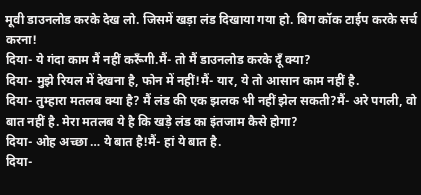मूवी डाउनलोड करके देख लो. जिसमें खड़ा लंड दिखाया गया हो. बिग कॉक टाईप करके सर्च करना!
दिया- ये गंदा काम मैं नहीं करूँगी.मैं- तो मैं डाउनलोड करके दूँ क्या?
दिया- मुझे रियल में देखना है, फोन में नहीं!मैं- यार, ये तो आसान काम नहीं है.
दिया- तुम्हारा मतलब क्या है? मैं लंड की एक झलक भी नहीं झेल सकती?मैं- अरे पगली, वो बात नहीं है. मेरा मतलब ये है कि खड़े लंड का इंतजाम कैसे होगा?
दिया- ओह अच्छा … ये बात है!मैं- हां ये बात है.
दिया-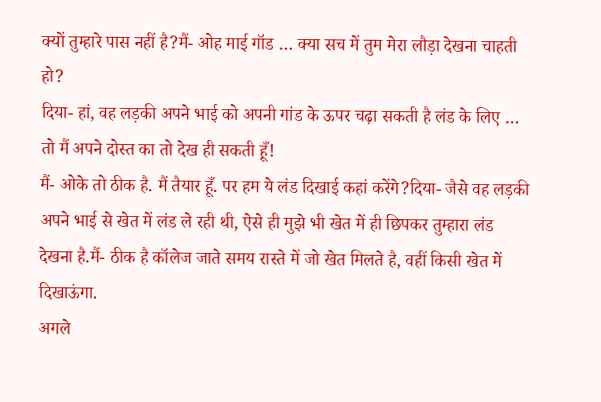क्यों तुम्हारे पास नहीं है?मैं- ओह माई गॉड … क्या सच में तुम मेरा लौड़ा देखना चाहती हो?
दिया- हां, वह लड़की अपने भाई को अपनी गांड के ऊपर चढ़ा सकती है लंड के लिए … तो मैं अपने दोस्त का तो देख ही सकती हूँ!
मैं- ओके तो ठीक है. मैं तैयार हूँ. पर हम ये लंड दिखाई कहां करेंगे?दिया- जैसे वह लड़की अपने भाई से खेत में लंड ले रही थी, ऐसे ही मुझे भी खेत में ही छिपकर तुम्हारा लंड देखना है.मैं- ठीक है कॉलेज जाते समय रास्ते में जो खेत मिलते है, वहीं किसी खेत में दिखाऊंगा.
अगले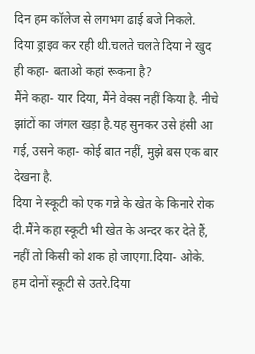दिन हम कॉलेज से लगभग ढाई बजे निकले.
दिया ड्राइव कर रही थी.चलते चलते दिया ने खुद ही कहा- बताओ कहां रूकना है?
मैंने कहा- यार दिया, मैंने वेक्स नहीं किया है. नीचे झांटों का जंगल खड़ा है.यह सुनकर उसे हंसी आ गई, उसने कहा- कोई बात नहीं, मुझे बस एक बार देखना है.
दिया ने स्कूटी को एक गन्ने के खेत के किनारे रोक दी.मैंने कहा स्कूटी भी खेत के अन्दर कर देते हैं, नहीं तो किसी को शक हो जाएगा.दिया- ओके.
हम दोनों स्कूटी से उतरे.दिया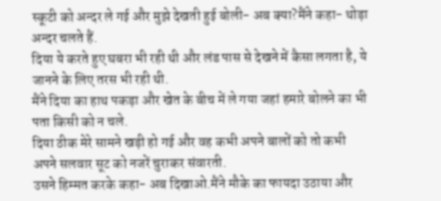स्कूटी को अन्दर ले गई और मुझे देखती हुई बोली- अब क्या?मैंने कहा- थोड़ा अन्दर चलते हैं.
दिया ये करते हुए घबरा भी रही थी और लंड पास से देखने में कैसा लगता है, ये जानने के लिए तरस भी रही थी.
मैंने दिया का हाथ पकड़ा और खेत के बीच में ले गया जहां हमारे बोलने का भी पता किसी को न चले.
दिया ठीक मेरे सामने खड़ी हो गई और वह कभी अपने बालों को तो कभी अपने सलवार सूट को नजरें चुराकर संवारती.
उसने हिम्मत करके कहा- अब दिखाओ.मैंने मौके का फायदा उठाया और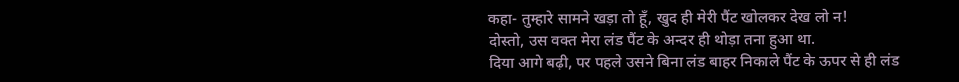कहा- तुम्हारे सामने खड़ा तो हूँ, खुद ही मेरी पैंट खोलकर देख लो न!
दोस्तो, उस वक्त मेरा लंड पैंट के अन्दर ही थोड़ा तना हुआ था.
दिया आगे बढ़ी, पर पहले उसने बिना लंड बाहर निकाले पैंट के ऊपर से ही लंड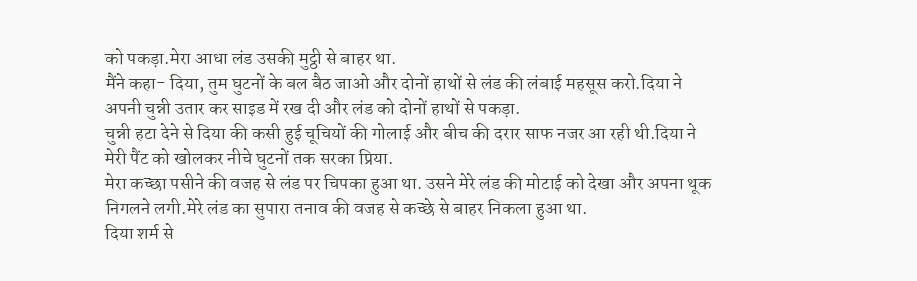को पकड़ा.मेरा आधा लंड उसकी मुट्ठी से बाहर था.
मैंने कहा- दिया, तुम घुटनों के बल बैठ जाओ और दोनों हाथों से लंड की लंबाई महसूस करो.दिया ने अपनी चुन्नी उतार कर साइड में रख दी और लंड को दोनों हाथों से पकड़ा.
चुन्नी हटा देने से दिया की कसी हुई चूचियों की गोलाई और बीच की दरार साफ नजर आ रही थी.दिया ने मेरी पैंट को खोलकर नीचे घुटनों तक सरका प्रिया.
मेरा कच्छा पसीने की वजह से लंड पर चिपका हुआ था. उसने मेरे लंड की मोटाई को देखा और अपना थूक निगलने लगी.मेरे लंड का सुपारा तनाव की वजह से कच्छे से बाहर निकला हुआ था.
दिया शर्म से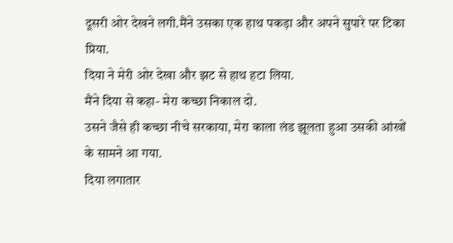दूसरी ओर देखने लगी.मैंने उसका एक हाथ पकड़ा और अपने सुपारे पर टिका प्रिया.
दिया ने मेरी ओर देखा और झट से हाथ हटा लिया.
मैंने दिया से कहा- मेरा कच्छा निकाल दो.
उसने जैसे ही कच्छा नीचे सरकाया, मेरा काला लंड झूलता हुआ उसकी आंखों के सामने आ गया.
दिया लगातार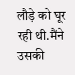लौड़े को घूर रही थी.मैंने उसकी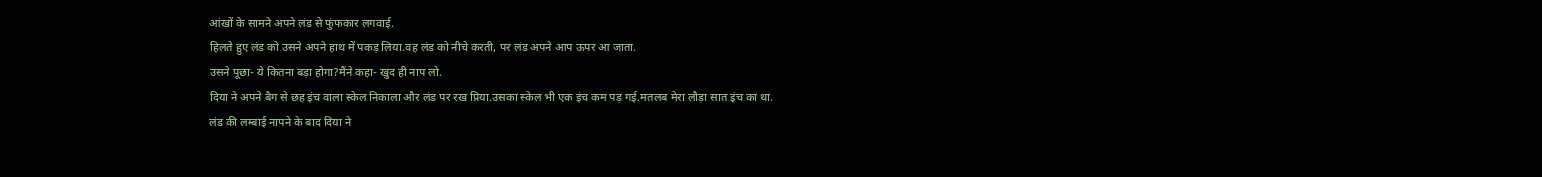आंखों के सामने अपने लंड से फुंफकार लगवाई.
हिलते हुए लंड को उसने अपने हाथ में पकड़ लिया.वह लंड को नीचे करती, पर लंड अपने आप ऊपर आ जाता.
उसने पूछा- ये कितना बड़ा होगा?मैंने कहा- खुद ही नाप लो.
दिया ने अपने बैग से छह इंच वाला स्केल निकाला और लंड पर रख प्रिया.उसका स्केल भी एक इंच कम पड़ गई.मतलब मेरा लौड़ा सात इंच का था.
लंड की लम्बाई नापने के बाद दिया ने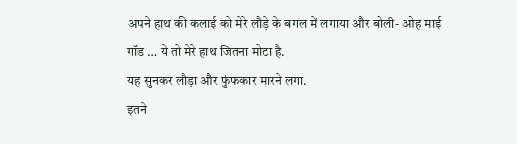अपने हाथ की कलाई को मेरे लौड़े के बगल में लगाया और बोली- ओह माई गॉड … ये तो मेरे हाथ जितना मोटा है.
यह सुनकर लौड़ा और फुंफकार मारने लगा.
इतने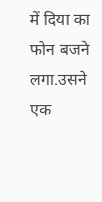में दिया का फोन बजने लगा.उसने एक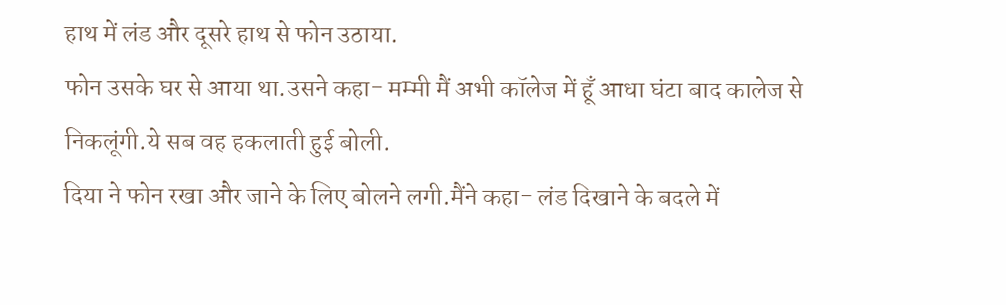हाथ में लंड और दूसरे हाथ से फोन उठाया.
फोन उसके घर से आया था.उसने कहा- मम्मी मैं अभी कॉलेज में हूँ आधा घंटा बाद कालेज से निकलूंगी.ये सब वह हकलाती हुई बोली.
दिया ने फोन रखा और जाने के लिए बोलने लगी.मैंने कहा- लंड दिखाने के बदले में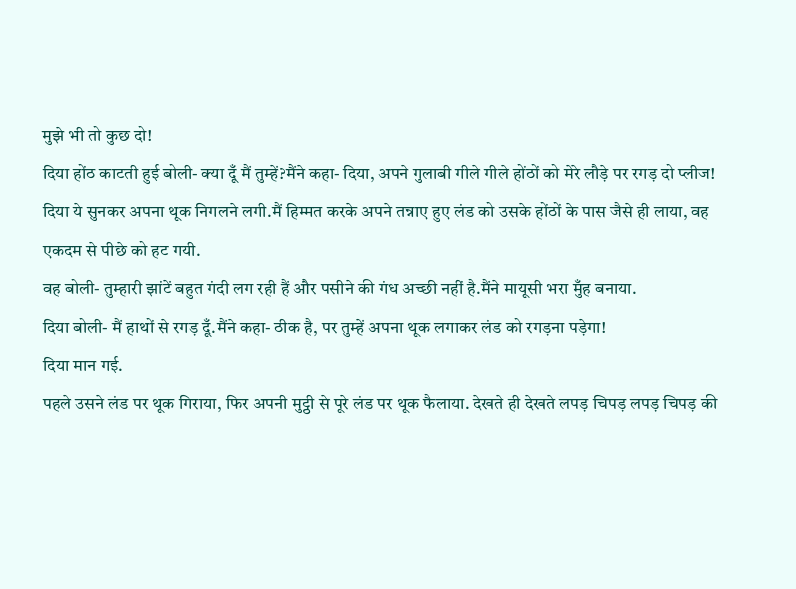मुझे भी तो कुछ दो!
दिया होंठ काटती हुई बोली- क्या दूँ मैं तुम्हें?मैंने कहा- दिया, अपने गुलाबी गीले गीले होंठों को मेरे लौड़े पर रगड़ दो प्लीज!
दिया ये सुनकर अपना थूक निगलने लगी.मैं हिम्मत करके अपने तन्नाए हुए लंड को उसके होंठों के पास जैसे ही लाया, वह एकदम से पीछे को हट गयी.
वह बोली- तुम्हारी झांटें बहुत गंदी लग रही हैं और पसीने की गंध अच्छी नहीं है.मैंने मायूसी भरा मुँह बनाया.
दिया बोली- मैं हाथों से रगड़ दूँ.मैंने कहा- ठीक है, पर तुम्हें अपना थूक लगाकर लंड को रगड़ना पड़ेगा!
दिया मान गई.
पहले उसने लंड पर थूक गिराया, फिर अपनी मुट्ठी से पूरे लंड पर थूक फैलाया. देखते ही देखते लपड़ चिपड़ लपड़ चिपड़ की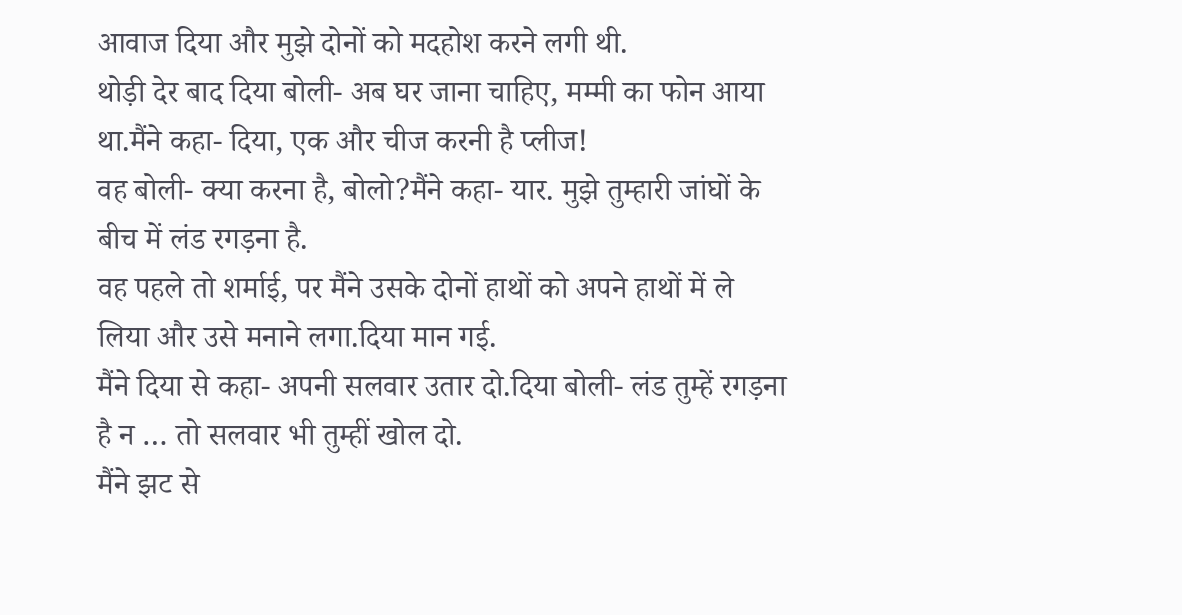आवाज दिया और मुझे दोनों को मदहोश करने लगी थी.
थोड़ी देर बाद दिया बोली- अब घर जाना चाहिए, मम्मी का फोन आया था.मैंने कहा- दिया, एक और चीज करनी है प्लीज!
वह बोली- क्या करना है, बोलो?मैंने कहा- यार. मुझे तुम्हारी जांघों के बीच में लंड रगड़ना है.
वह पहले तो शर्माई, पर मैंने उसके दोनों हाथों को अपने हाथों में ले लिया और उसे मनाने लगा.दिया मान गई.
मैंने दिया से कहा- अपनी सलवार उतार दो.दिया बोली- लंड तुम्हें रगड़ना है न … तो सलवार भी तुम्हीं खोल दो.
मैंने झट से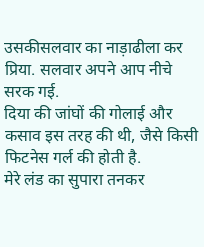उसकीसलवार का नाड़ाढीला कर प्रिया. सलवार अपने आप नीचे सरक गई.
दिया की जांघों की गोलाई और कसाव इस तरह की थी, जैसे किसी फिटनेस गर्ल की होती है.
मेरे लंड का सुपारा तनकर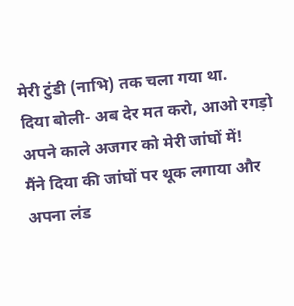मेरी टुंडी (नाभि) तक चला गया था.
दिया बोली- अब देर मत करो, आओ रगड़ो अपने काले अजगर को मेरी जांघों में!
मैंने दिया की जांघों पर थूक लगाया और अपना लंड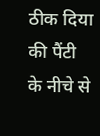ठीक दिया की पैंटी के नीचे से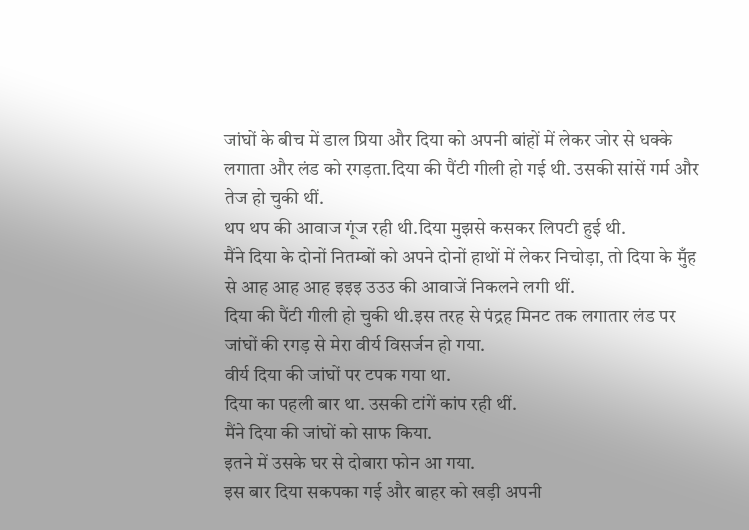जांघों के बीच में डाल प्रिया और दिया को अपनी बांहों में लेकर जोर से धक्के लगाता और लंड को रगड़ता.दिया की पैंटी गीली हो गई थी. उसकी सांसें गर्म और तेज हो चुकी थीं.
थप थप की आवाज गूंज रही थी.दिया मुझसे कसकर लिपटी हुई थी.
मैंने दिया के दोनों नितम्बों को अपने दोनों हाथों में लेकर निचोड़ा, तो दिया के मुँह से आह आह आह इइइ उउउ की आवाजें निकलने लगी थीं.
दिया की पैंटी गीली हो चुकी थी.इस तरह से पंद्रह मिनट तक लगातार लंड पर जांघों की रगड़ से मेरा वीर्य विसर्जन हो गया.
वीर्य दिया की जांघों पर टपक गया था.
दिया का पहली बार था. उसकी टांगें कांप रही थीं.
मैंने दिया की जांघों को साफ किया.
इतने में उसके घर से दोबारा फोन आ गया.
इस बार दिया सकपका गई और बाहर को खड़ी अपनी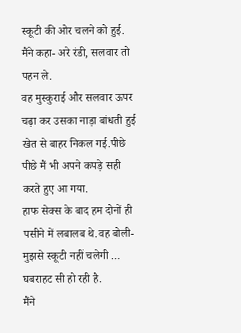स्कूटी की ओर चलने को हुई.
मैंने कहा- अरे रंडी, सलवार तो पहन ले.
वह मुस्कुराई और सलवार ऊपर चढ़ा कर उसका नाड़ा बांधती हुई खेत से बाहर निकल गई.पीछे पीछे मैं भी अपने कपड़े सही करते हुए आ गया.
हाफ सेक्स के बाद हम दोनों ही पसीने में लबालब थे.वह बोली- मुझसे स्कूटी नहीं चलेगी … घबराहट सी हो रही है.
मैंने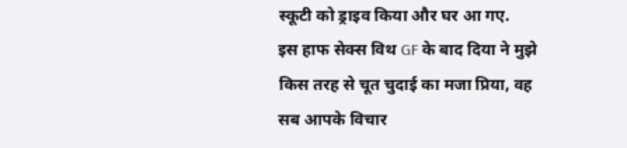स्कूटी को ड्राइव किया और घर आ गए.
इस हाफ सेक्स विथ GF के बाद दिया ने मुझे किस तरह से चूत चुदाई का मजा प्रिया, वह सब आपके विचार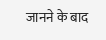जानने के बाद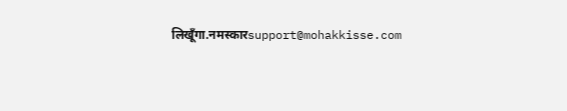लिखूँगा.नमस्कारsupport@mohakkisse.com